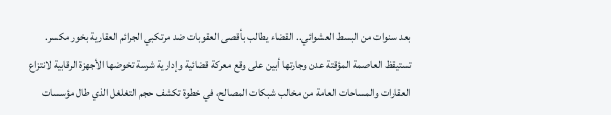بعد سنوات من البسط العشوائي.. القضاء يطالب بأقصى العقوبات ضد مرتكبي الجرائم العقارية بخور مكسر.
تستيقظ العاصمة المؤقتة عدن وجارتها أبين على وقع معركة قضائية وإدارية شرسة تخوضها الأجهزة الرقابية لانتزاع العقارات والمساحات العامة من مخالب شبكات المصالح، في خطوة تكشف حجم التغلغل الذي طال مؤسسات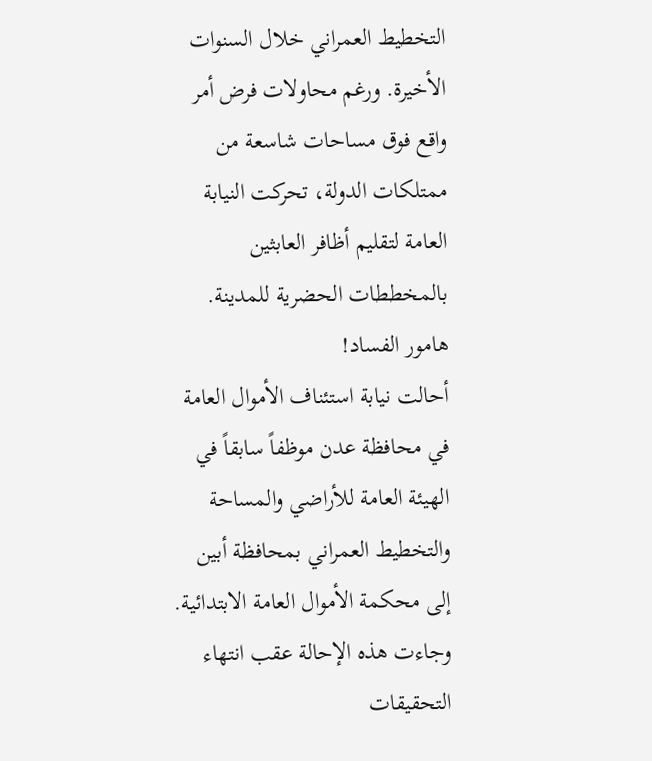التخطيط العمراني خلال السنوات الأخيرة. ورغم محاولات فرض أمر واقع فوق مساحات شاسعة من ممتلكات الدولة، تحركت النيابة العامة لتقليم أظافر العابثين بالمخططات الحضرية للمدينة.
هامور الفساد!
أحالت نيابة استئناف الأموال العامة في محافظة عدن موظفاً سابقاً في الهيئة العامة للأراضي والمساحة والتخطيط العمراني بمحافظة أبين إلى محكمة الأموال العامة الابتدائية.
وجاءت هذه الإحالة عقب انتهاء التحقيقات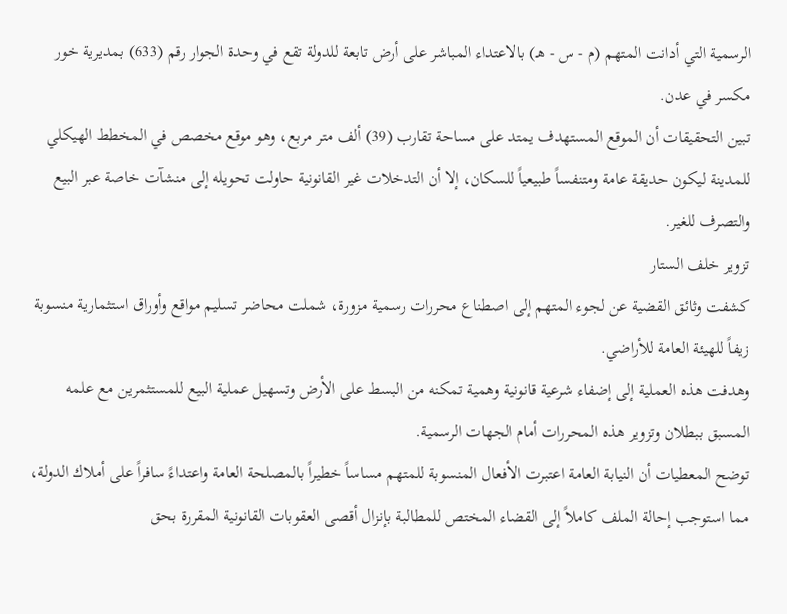الرسمية التي أدانت المتهم (م - س - هـ) بالاعتداء المباشر على أرض تابعة للدولة تقع في وحدة الجوار رقم (633) بمديرية خور مكسر في عدن.
تبين التحقيقات أن الموقع المستهدف يمتد على مساحة تقارب (39) ألف متر مربع، وهو موقع مخصص في المخطط الهيكلي للمدينة ليكون حديقة عامة ومتنفساً طبيعياً للسكان، إلا أن التدخلات غير القانونية حاولت تحويله إلى منشآت خاصة عبر البيع والتصرف للغير.
تزوير خلف الستار
كشفت وثائق القضية عن لجوء المتهم إلى اصطناع محررات رسمية مزورة، شملت محاضر تسليم مواقع وأوراق استثمارية منسوبة زيفاً للهيئة العامة للأراضي.
وهدفت هذه العملية إلى إضفاء شرعية قانونية وهمية تمكنه من البسط على الأرض وتسهيل عملية البيع للمستثمرين مع علمه المسبق ببطلان وتزوير هذه المحررات أمام الجهات الرسمية.
توضح المعطيات أن النيابة العامة اعتبرت الأفعال المنسوبة للمتهم مساساً خطيراً بالمصلحة العامة واعتداءً سافراً على أملاك الدولة، مما استوجب إحالة الملف كاملاً إلى القضاء المختص للمطالبة بإنزال أقصى العقوبات القانونية المقررة بحق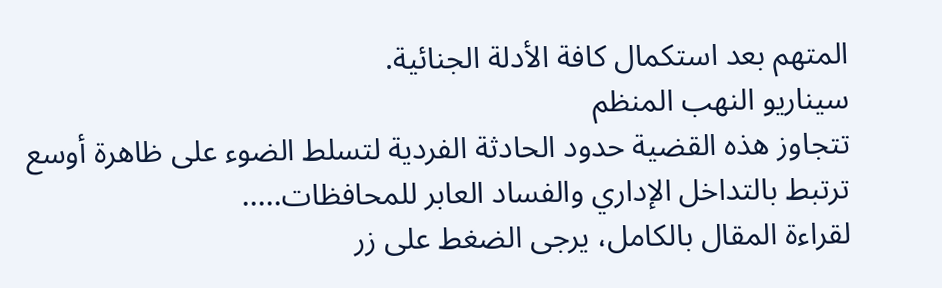المتهم بعد استكمال كافة الأدلة الجنائية.
سيناريو النهب المنظم
تتجاوز هذه القضية حدود الحادثة الفردية لتسلط الضوء على ظاهرة أوسع ترتبط بالتداخل الإداري والفساد العابر للمحافظات.....
لقراءة المقال بالكامل، يرجى الضغط على زر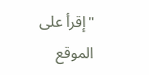"إقرأ على الموقع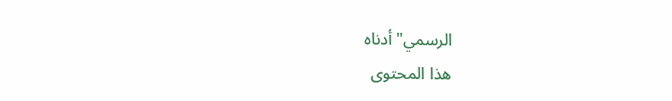الرسمي" أدناه
هذا المحتوى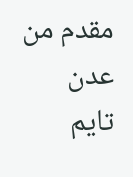مقدم من عدن تايم